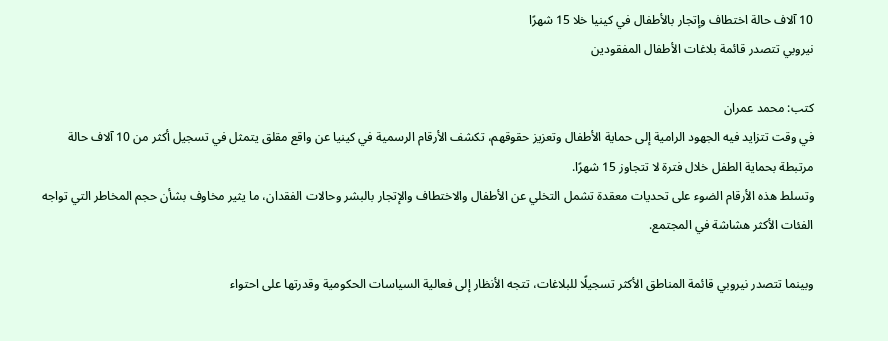10 آلاف حالة اختطاف وإتجار بالأطفال في كينيا خلا 15 شهرًا
نيروبي تتصدر قائمة بلاغات الأطفال المفقودين

كتب: محمد عمران
في وقت تتزايد فيه الجهود الرامية إلى حماية الأطفال وتعزيز حقوقهم، تكشف الأرقام الرسمية في كينيا عن واقع مقلق يتمثل في تسجيل أكثر من 10 آلاف حالة مرتبطة بحماية الطفل خلال فترة لا تتجاوز 15 شهرًا.
وتسلط هذه الأرقام الضوء على تحديات معقدة تشمل التخلي عن الأطفال والاختطاف والإتجار بالبشر وحالات الفقدان، ما يثير مخاوف بشأن حجم المخاطر التي تواجه الفئات الأكثر هشاشة في المجتمع.

وبينما تتصدر نيروبي قائمة المناطق الأكثر تسجيلًا للبلاغات، تتجه الأنظار إلى فعالية السياسات الحكومية وقدرتها على احتواء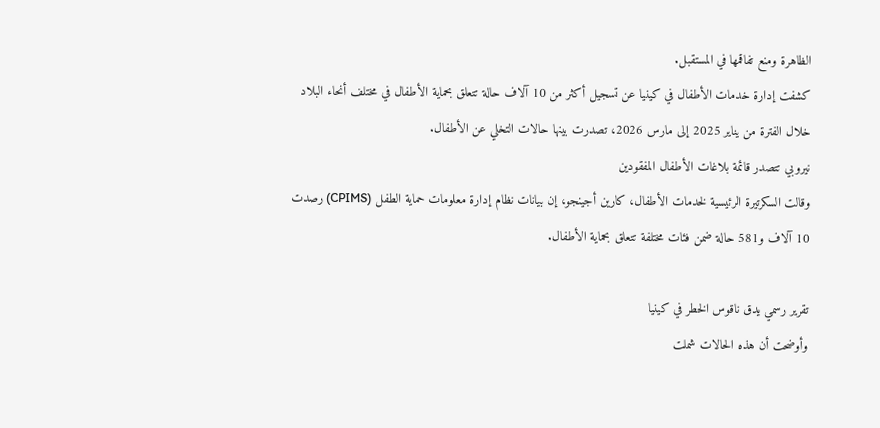الظاهرة ومنع تفاقمها في المستقبل.
كشفت إدارة خدمات الأطفال في كينيا عن تسجيل أكثر من 10 آلاف حالة تتعلق بحماية الأطفال في مختلف أنحاء البلاد خلال الفترة من يناير 2025 إلى مارس 2026، تصدرت بينها حالات التخلي عن الأطفال.
نيروبي تتصدر قائمة بلاغات الأطفال المفقودين
وقالت السكرتيرة الرئيسية لخدمات الأطفال، كارين أجينجو، إن بيانات نظام إدارة معلومات حماية الطفل (CPIMS) رصدت 10 آلاف و581 حالة ضمن فئات مختلفة تتعلق بحماية الأطفال.

تقرير رسمي يدق ناقوس الخطر في كينيا
وأوضحت أن هذه الحالات شملت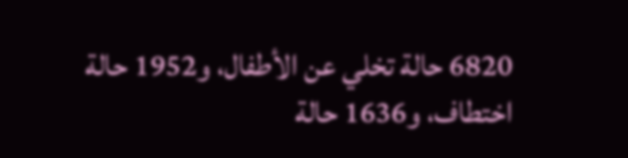6820 حالة تخلي عن الأطفال، و1952 حالة اختطاف، و1636 حالة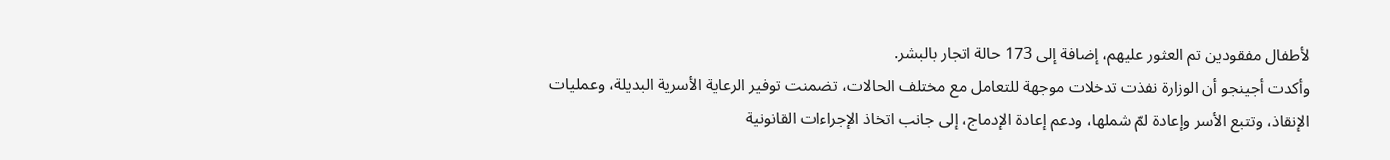لأطفال مفقودين تم العثور عليهم، إضافة إلى 173 حالة اتجار بالبشر.
وأكدت أجينجو أن الوزارة نفذت تدخلات موجهة للتعامل مع مختلف الحالات، تضمنت توفير الرعاية الأسرية البديلة، وعمليات الإنقاذ، وتتبع الأسر وإعادة لمّ شملها، ودعم إعادة الإدماج، إلى جانب اتخاذ الإجراءات القانونية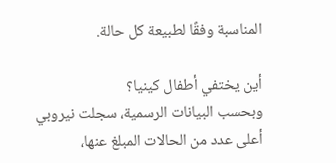المناسبة وفقًا لطبيعة كل حالة.

أين يختفي أطفال كينيا؟
وبحسب البيانات الرسمية، سجلت نيروبي أعلى عدد من الحالات المبلغ عنها،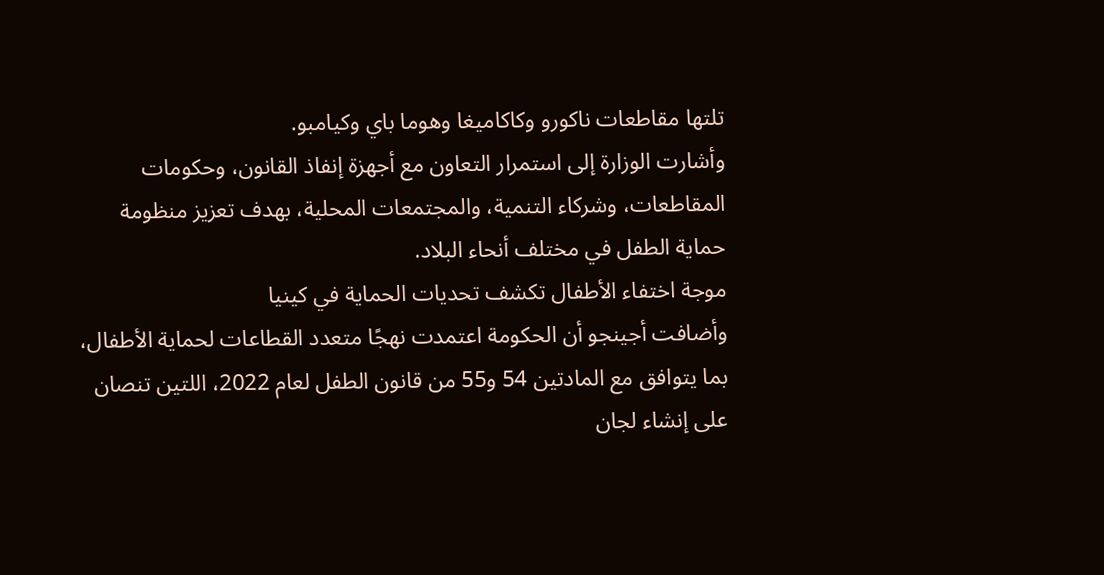تلتها مقاطعات ناكورو وكاكاميغا وهوما باي وكيامبو.
وأشارت الوزارة إلى استمرار التعاون مع أجهزة إنفاذ القانون، وحكومات المقاطعات، وشركاء التنمية، والمجتمعات المحلية، بهدف تعزيز منظومة حماية الطفل في مختلف أنحاء البلاد.
موجة اختفاء الأطفال تكشف تحديات الحماية في كينيا
وأضافت أجينجو أن الحكومة اعتمدت نهجًا متعدد القطاعات لحماية الأطفال، بما يتوافق مع المادتين 54 و55 من قانون الطفل لعام 2022، اللتين تنصان على إنشاء لجان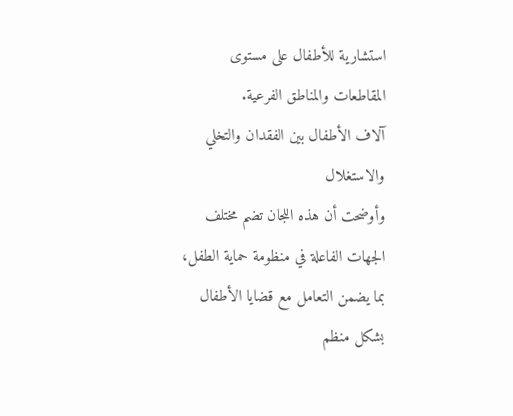استشارية للأطفال على مستوى المقاطعات والمناطق الفرعية.
آلاف الأطفال بين الفقدان والتخلي والاستغلال
وأوضحت أن هذه اللجان تضم مختلف الجهات الفاعلة في منظومة حماية الطفل، بما يضمن التعامل مع قضايا الأطفال بشكل منظم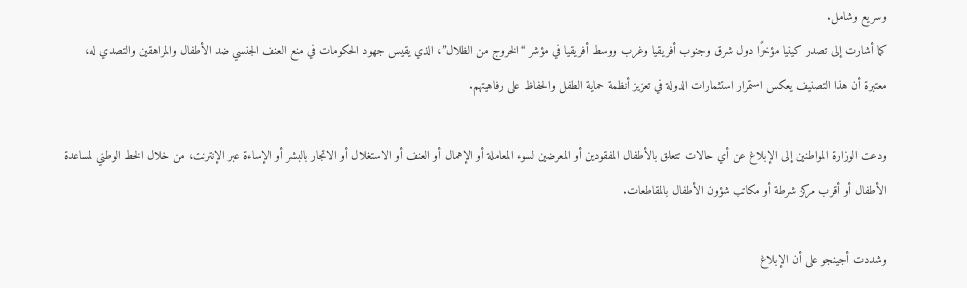وسريع وشامل.
كما أشارت إلى تصدر كينيا مؤخرًا دول شرق وجنوب أفريقيا وغرب ووسط أفريقيا في مؤشر “الخروج من الظلال”، الذي يقيس جهود الحكومات في منع العنف الجنسي ضد الأطفال والمراهقين والتصدي له، معتبرة أن هذا التصنيف يعكس استمرار استثمارات الدولة في تعزيز أنظمة حماية الطفل والحفاظ على رفاهيتهم.

ودعت الوزارة المواطنين إلى الإبلاغ عن أي حالات تتعلق بالأطفال المفقودين أو المعرضين لسوء المعاملة أو الإهمال أو العنف أو الاستغلال أو الاتجار بالبشر أو الإساءة عبر الإنترنت، من خلال الخط الوطني لمساعدة الأطفال أو أقرب مركز شرطة أو مكاتب شؤون الأطفال بالمقاطعات.

وشددت أجينجو على أن الإبلاغ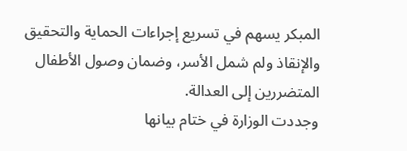المبكر يسهم في تسريع إجراءات الحماية والتحقيق والإنقاذ ولم شمل الأسر، وضمان وصول الأطفال المتضررين إلى العدالة.
وجددت الوزارة في ختام بيانها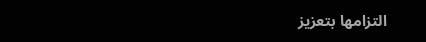التزامها بتعزيز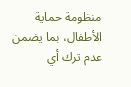منظومة حماية الأطفال، بما يضمن عدم ترك أي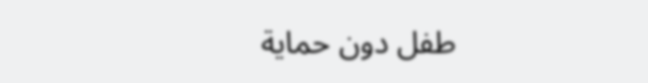طفل دون حماية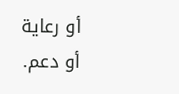أو رعاية أو دعم.